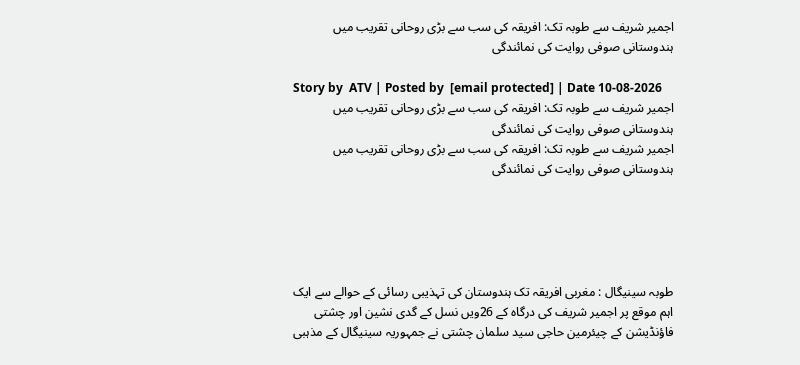اجمیر شریف سے طوبہ تک: افریقہ کی سب سے بڑی روحانی تقریب میں ہندوستانی صوفی روایت کی نمائندگی

Story by  ATV | Posted by  [email protected] | Date 10-08-2026
اجمیر شریف سے طوبہ تک: افریقہ کی سب سے بڑی روحانی تقریب میں ہندوستانی صوفی روایت کی نمائندگی
اجمیر شریف سے طوبہ تک: افریقہ کی سب سے بڑی روحانی تقریب میں ہندوستانی صوفی روایت کی نمائندگی





طوبہ سینیگال : مغربی افریقہ تک ہندوستان کی تہذیبی رسائی کے حوالے سے ایک اہم موقع پر اجمیر شریف کی درگاہ کے 26ویں نسل کے گدی نشین اور چشتی فاؤنڈیشن کے چیئرمین حاجی سید سلمان چشتی نے جمہوریہ سینیگال کے مذہبی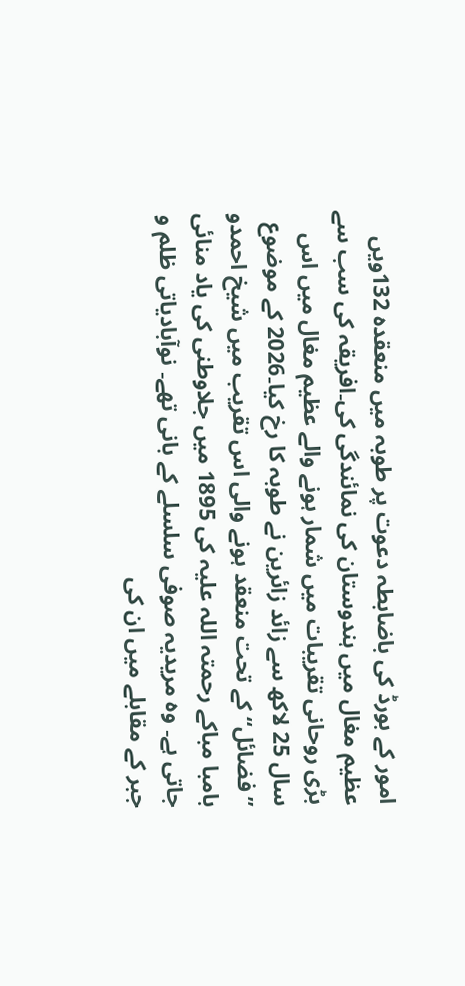امور کے بورڈ کی باضابطہ دعوت پر طوبہ میں منعقدہ 132ویں عظیم مغال میں ہندوستان کی نمائندگی کی۔افریقہ کی سب سے بڑی روحانی تقریبات میں شمار ہونے والے عظیم مغال میں اس سال 25 لاکھ سے زائد زائرین نے طوبہ کا رخ کیا۔2026 کے موضوع ’’فضائل‘‘ کے تحت منعقد ہونے والی اس تقریب میں شیخ احمدو بامبا مباکے رحمتہ اللہ علیہ کی 1895 میں جلاوطنی کی یاد منائی جاتی ہے۔ وہ مریدیہ صوفی سلسلے کے بانی تھے۔ نوآبادیاتی ظلم و جبر کے مقابلے میں ان کی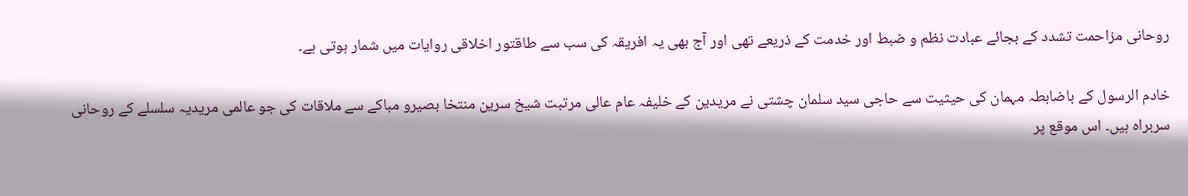روحانی مزاحمت تشدد کے بجائے عبادت نظم و ضبط اور خدمت کے ذریعے تھی اور آج بھی یہ افریقہ کی سب سے طاقتور اخلاقی روایات میں شمار ہوتی ہے۔

خادم الرسول کے باضابطہ مہمان کی حیثیت سے حاجی سید سلمان چشتی نے مریدین کے خلیفہ عام عالی مرتبت شیخ سرین منتخا بصیرو مباکے سے ملاقات کی جو عالمی مریدیہ سلسلے کے روحانی سربراہ ہیں۔ اس موقع پر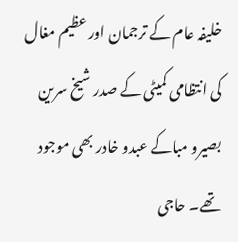خلیفہ عام کے ترجمان اور عظیم مغال کی انتظامی کمیٹی کے صدر شیخ سرین بصیرو مباکے عبدو خادر بھی موجود تھے۔ حاجی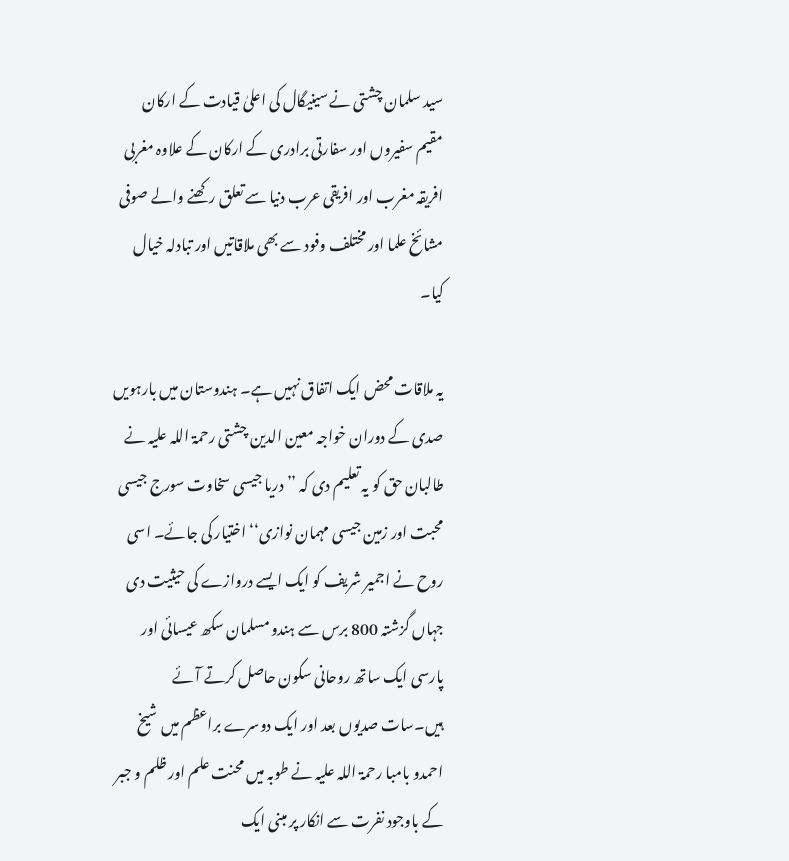سید سلمان چشتی نے سینیگال کی اعلیٰ قیادت کے ارکان مقیم سفیروں اور سفارتی برادری کے ارکان کے علاوہ مغربی افریقہ مغرب اور افریقی عرب دنیا سے تعلق رکھنے والے صوفی مشائخ علما اور مختلف وفود سے بھی ملاقاتیں اور تبادلہ خیال کیا۔

یہ ملاقات محض ایک اتفاق نہیں ہے۔ ہندوستان میں بارہویں صدی کے دوران خواجہ معین الدین چشتی رحمۃ اللہ علیہ نے طالبان حق کو یہ تعلیم دی کہ ’’دریا جیسی سخاوت سورج جیسی محبت اور زمین جیسی مہمان نوازی‘‘ اختیار کی جائے۔ اسی روح نے اجمیر شریف کو ایک ایسے دروازے کی حیثیت دی جہاں گزشتہ 800 برس سے ہندو مسلمان سکھ عیسائی اور پارسی ایک ساتھ روحانی سکون حاصل کرتے آئے ہیں۔سات صدیوں بعد اور ایک دوسرے براعظم میں شیخ احمدو بامبا رحمۃ اللہ علیہ نے طوبہ میں محنت علم اور ظلم و جبر کے باوجود نفرت سے انکار پر مبنی ایک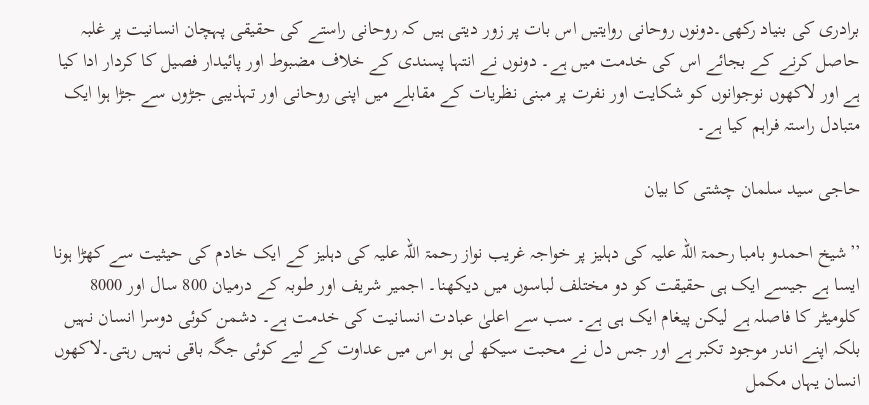برادری کی بنیاد رکھی۔دونوں روحانی روایتیں اس بات پر زور دیتی ہیں کہ روحانی راستے کی حقیقی پہچان انسانیت پر غلبہ حاصل کرنے کے بجائے اس کی خدمت میں ہے۔ دونوں نے انتہا پسندی کے خلاف مضبوط اور پائیدار فصیل کا کردار ادا کیا ہے اور لاکھوں نوجوانوں کو شکایت اور نفرت پر مبنی نظریات کے مقابلے میں اپنی روحانی اور تہذیبی جڑوں سے جڑا ہوا ایک متبادل راستہ فراہم کیا ہے۔

حاجی سید سلمان چشتی کا بیان

’’شیخ احمدو بامبا رحمۃ اللہ علیہ کی دہلیز پر خواجہ غریب نواز رحمۃ اللہ علیہ کی دہلیز کے ایک خادم کی حیثیت سے کھڑا ہونا ایسا ہے جیسے ایک ہی حقیقت کو دو مختلف لباسوں میں دیکھنا۔ اجمیر شریف اور طوبہ کے درمیان 800 سال اور 8000 کلومیٹر کا فاصلہ ہے لیکن پیغام ایک ہی ہے۔ سب سے اعلیٰ عبادت انسانیت کی خدمت ہے۔ دشمن کوئی دوسرا انسان نہیں بلکہ اپنے اندر موجود تکبر ہے اور جس دل نے محبت سیکھ لی ہو اس میں عداوت کے لیے کوئی جگہ باقی نہیں رہتی۔لاکھوں انسان یہاں مکمل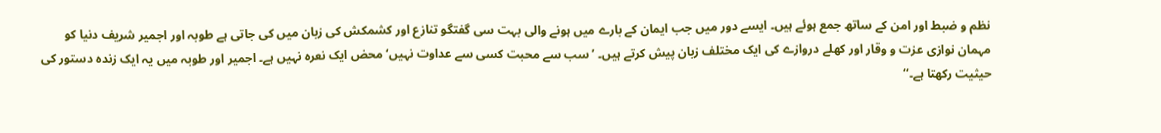نظم و ضبط اور امن کے ساتھ جمع ہوئے ہیں۔ ایسے دور میں جب ایمان کے بارے میں ہونے والی بہت سی گفتگو تنازع اور کشمکش کی زبان میں کی جاتی ہے طوبہ اور اجمیر شریف دنیا کو مہمان نوازی عزت و وقار اور کھلے دروازے کی ایک مختلف زبان پیش کرتے ہیں۔ ’سب سے محبت کسی سے عداوت نہیں‘ محض ایک نعرہ نہیں ہے۔ اجمیر اور طوبہ میں یہ ایک زندہ دستور کی حیثیت رکھتا ہے۔‘‘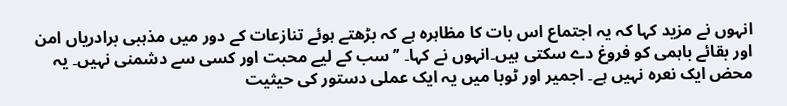انہوں نے مزید کہا کہ یہ اجتماع اس بات کا مظاہرہ ہے کہ بڑھتے ہوئے تنازعات کے دور میں مذہبی برادریاں امن اور بقائے باہمی کو فروغ دے سکتی ہیں۔انہوں نے کہا۔ ’’سب کے لیے محبت اور کسی سے دشمنی نہیں۔ یہ محض ایک نعرہ نہیں ہے۔ اجمیر اور ٹوبا میں یہ ایک عملی دستور کی حیثیت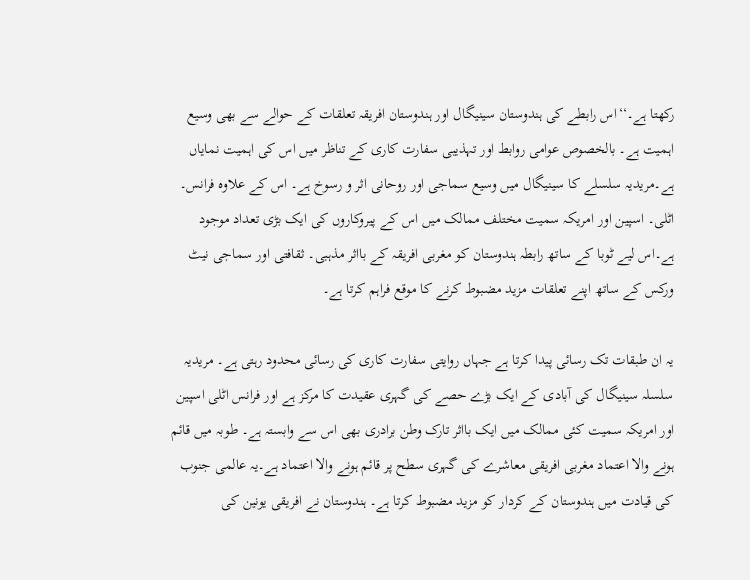رکھتا ہے۔‘‘اس رابطے کی ہندوستان سینیگال اور ہندوستان افریقہ تعلقات کے حوالے سے بھی وسیع اہمیت ہے۔ بالخصوص عوامی روابط اور تہذیبی سفارت کاری کے تناظر میں اس کی اہمیت نمایاں ہے۔مریدیہ سلسلے کا سینیگال میں وسیع سماجی اور روحانی اثر و رسوخ ہے۔ اس کے علاوہ فرانس۔ اٹلی۔ اسپین اور امریکہ سمیت مختلف ممالک میں اس کے پیروکاروں کی ایک بڑی تعداد موجود ہے۔اس لیے ٹوبا کے ساتھ رابطہ ہندوستان کو مغربی افریقہ کے بااثر مذہبی۔ ثقافتی اور سماجی نیٹ ورکس کے ساتھ اپنے تعلقات مزید مضبوط کرنے کا موقع فراہم کرتا ہے۔

یہ ان طبقات تک رسائی پیدا کرتا ہے جہاں روایتی سفارت کاری کی رسائی محدود رہتی ہے۔ مریدیہ سلسلہ سینیگال کی آبادی کے ایک بڑے حصے کی گہری عقیدت کا مرکز ہے اور فرانس اٹلی اسپین اور امریکہ سمیت کئی ممالک میں ایک بااثر تارک وطن برادری بھی اس سے وابستہ ہے۔ طوبہ میں قائم ہونے والا اعتماد مغربی افریقی معاشرے کی گہری سطح پر قائم ہونے والا اعتماد ہے۔یہ عالمی جنوب کی قیادت میں ہندوستان کے کردار کو مزید مضبوط کرتا ہے۔ ہندوستان نے افریقی یونین کی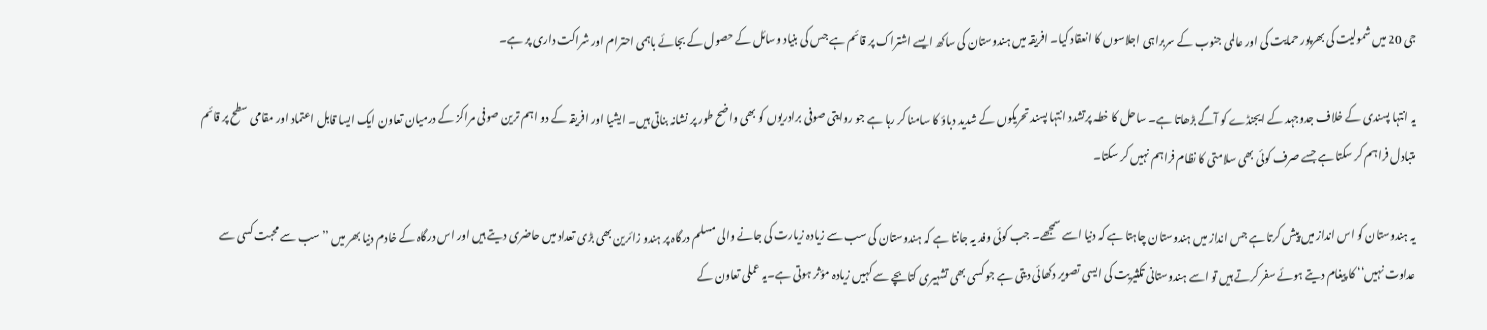جی 20 میں شمولیت کی بھرپور حمایت کی اور عالمی جنوب کے سربراہی اجلاسوں کا انعقاد کیا۔ افریقہ میں ہندوستان کی ساکھ ایسے اشتراک پر قائم ہے جس کی بنیاد وسائل کے حصول کے بجائے باہمی احترام اور شراکت داری پر ہے۔

یہ انتہا پسندی کے خلاف جدوجہد کے ایجنڈے کو آگے بڑھاتا ہے۔ ساحل کا خطہ پرتشدد انتہا پسند تحریکوں کے شدید دباؤ کا سامنا کر رہا ہے جو روایتی صوفی برادریوں کو بھی واضح طور پر نشانہ بناتی ہیں۔ ایشیا اور افریقہ کے دو اہم ترین صوفی مراکز کے درمیان تعاون ایک ایسا قابل اعتماد اور مقامی سطح پر قائم متبادل فراہم کر سکتا ہے جسے صرف کوئی بھی سلامتی کا نظام فراہم نہیں کر سکتا۔

یہ ہندوستان کو اس انداز میں پیش کرتا ہے جس انداز میں ہندوستان چاہتا ہے کہ دنیا اسے سمجھے۔ جب کوئی وفد یہ جانتا ہے کہ ہندوستان کی سب سے زیادہ زیارت کی جانے والی مسلم درگاہ پر ہندو زائرین بھی بڑی تعداد میں حاضری دیتے ہیں اور اس درگاہ کے خادم دنیا بھر میں ’’سب سے محبت کسی سے عداوت نہیں‘‘ کا پیغام دیتے ہوئے سفر کرتے ہیں تو اسے ہندوستانی تکثیریت کی ایسی تصویر دکھائی دیتی ہے جو کسی بھی تشہیری کتابچے سے کہیں زیادہ مؤثر ہوتی ہے۔یہ عملی تعاون کے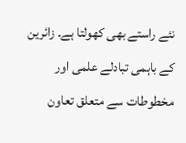نئے راستے بھی کھولتا ہے۔ زائرین کے باہمی تبادلے علمی اور مخطوطات سے متعلق تعاون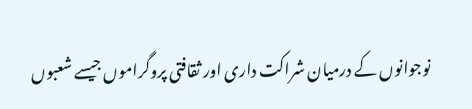نوجوانوں کے درمیان شراکت داری اور ثقافتی پروگراموں جیسے شعبوں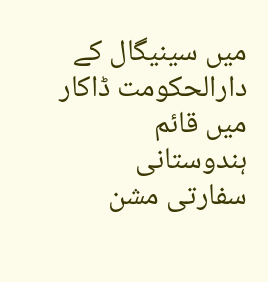میں سینیگال کے دارالحکومت ڈاکار میں قائم ہندوستانی سفارتی مشن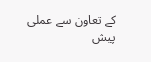کے تعاون سے عملی پیش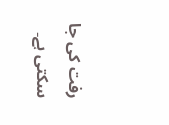رفت کی جا سکتی ہے۔